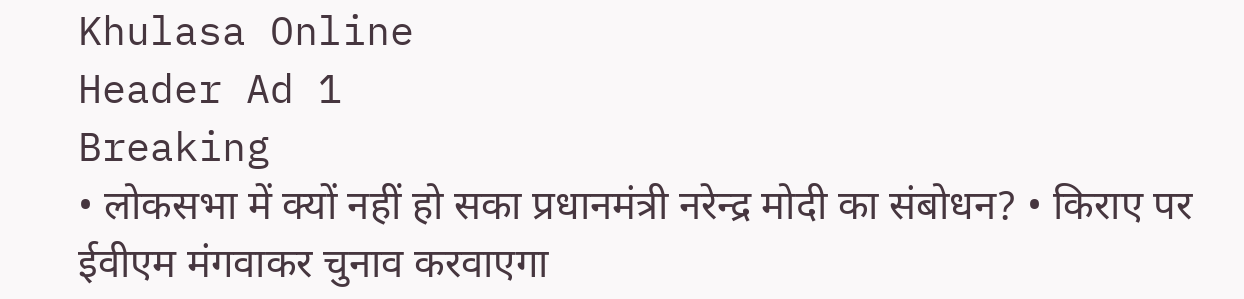Khulasa Online
Header Ad 1
Breaking
• लोकसभा में क्यों नहीं हो सका प्रधानमंत्री नरेन्द्र मोदी का संबोधन? • किराए पर ईवीएम मंगवाकर चुनाव करवाएगा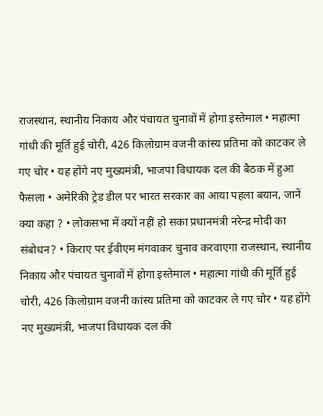राजस्थान, स्थानीय निकाय और पंचायत चुनावों में होगा इस्तेमाल • महात्मा गांधी की मूर्ति हुई चोरी, 426 किलोग्राम वजनी कांस्य प्रतिमा को काटकर ले गए चोर • यह होंगे नए मुख्यमंत्री, भाजपा विधायक दल की बैठक में हुआ फैसला • अमेरिकी ट्रेड डील पर भारत सरकार का आया पहला बयान, जानें क्या कहा ? • लोकसभा में क्यों नहीं हो सका प्रधानमंत्री नरेन्द्र मोदी का संबोधन? • किराए पर ईवीएम मंगवाकर चुनाव करवाएगा राजस्थान, स्थानीय निकाय और पंचायत चुनावों में होगा इस्तेमाल • महात्मा गांधी की मूर्ति हुई चोरी, 426 किलोग्राम वजनी कांस्य प्रतिमा को काटकर ले गए चोर • यह होंगे नए मुख्यमंत्री, भाजपा विधायक दल की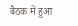बैठक में हुआ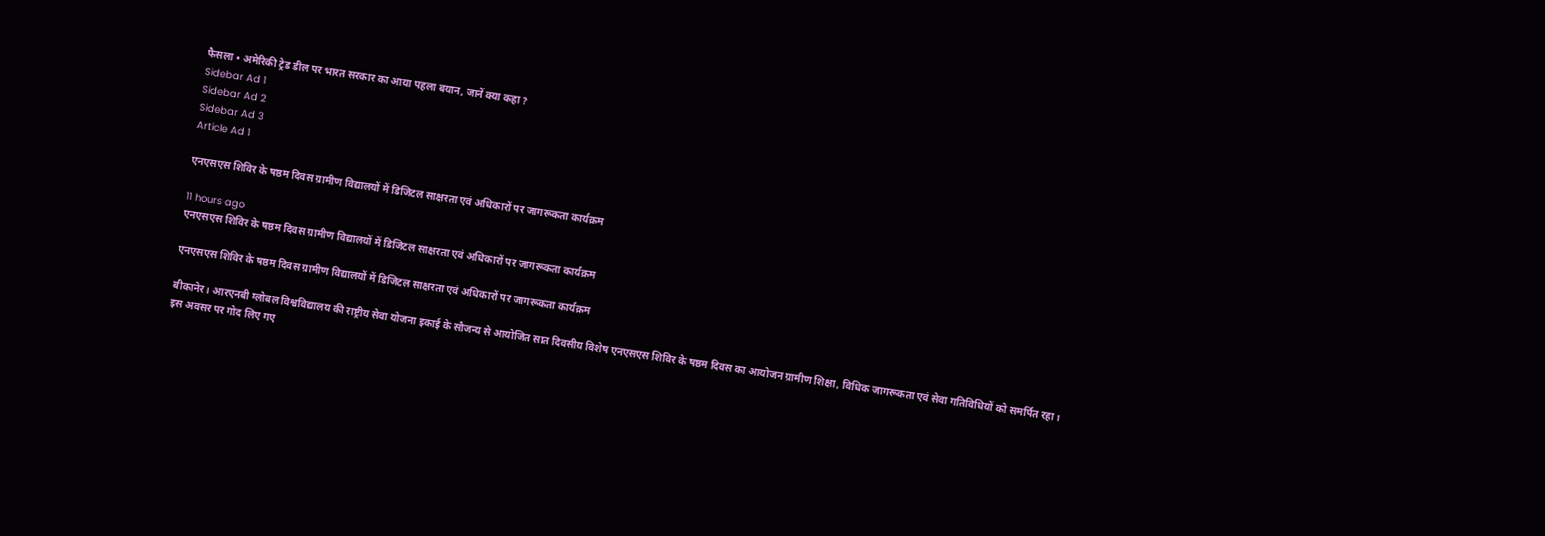फैसला • अमेरिकी ट्रेड डील पर भारत सरकार का आया पहला बयान, जानें क्या कहा ?
Sidebar Ad 1
Sidebar Ad 2
Sidebar Ad 3
Article Ad 1

एनएसएस शिविर के षष्ठम दिवस ग्रामीण विद्यालयों में डिजिटल साक्षरता एवं अधिकारों पर जागरूकता कार्यक्रम

11 hours ago
एनएसएस शिविर के षष्ठम दिवस ग्रामीण विद्यालयों में डिजिटल साक्षरता एवं अधिकारों पर जागरूकता कार्यक्रम

एनएसएस शिविर के षष्ठम दिवस ग्रामीण विद्यालयों में डिजिटल साक्षरता एवं अधिकारों पर जागरूकता कार्यक्रम

बीकानेर। आरएनबी ग्लोबल विश्वविद्यालय की राष्ट्रीय सेवा योजना इकाई के सौजन्य से आयोजित सात दिवसीय विशेष एनएसएस शिविर के षष्ठम दिवस का आयोजन ग्रामीण शिक्षा, विधिक जागरूकता एवं सेवा गतिविधियों को समर्पित रहा। इस अवसर पर गोद लिए गए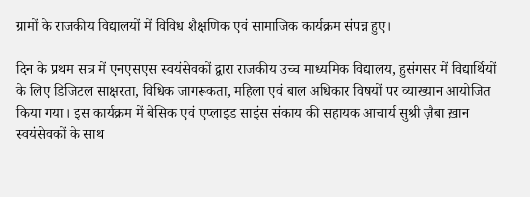ग्रामों के राजकीय विद्यालयों में विविध शैक्षणिक एवं सामाजिक कार्यक्रम संपन्न हुए।

दिन के प्रथम सत्र में एनएसएस स्वयंसेवकों द्वारा राजकीय उच्च माध्यमिक विद्यालय, हुसंगसर में विद्यार्थियों के लिए डिजिटल साक्षरता, विधिक जागरूकता, महिला एवं बाल अधिकार विषयों पर व्याख्यान आयोजित किया गया। इस कार्यक्रम में बेसिक एवं एप्लाइड साइंस संकाय की सहायक आचार्य सुश्री ज़ैबा ख़ान स्वयंसेवकों के साथ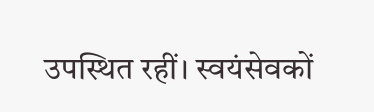उपस्थित रहीं। स्वयंसेवकों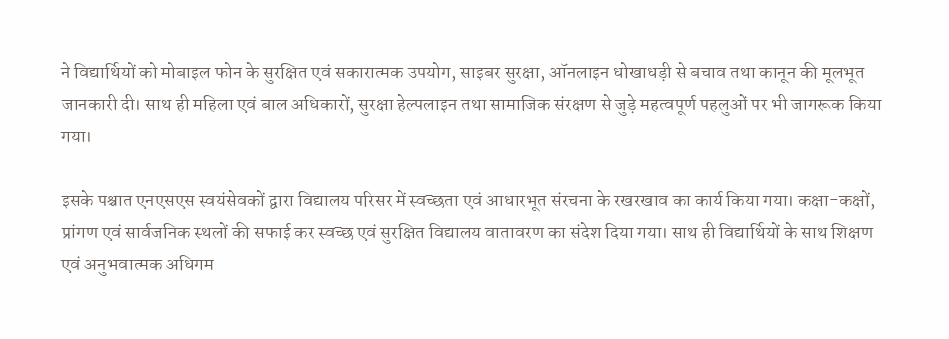ने विद्यार्थियों को मोबाइल फोन के सुरक्षित एवं सकारात्मक उपयोग, साइबर सुरक्षा, ऑनलाइन धोखाधड़ी से बचाव तथा कानून की मूलभूत जानकारी दी। साथ ही महिला एवं बाल अधिकारों, सुरक्षा हेल्पलाइन तथा सामाजिक संरक्षण से जुड़े महत्वपूर्ण पहलुओं पर भी जागरूक किया गया।

इसके पश्चात एनएसएस स्वयंसेवकों द्वारा विद्यालय परिसर में स्वच्छता एवं आधारभूत संरचना के रखरखाव का कार्य किया गया। कक्षा-कक्षों, प्रांगण एवं सार्वजनिक स्थलों की सफाई कर स्वच्छ एवं सुरक्षित विद्यालय वातावरण का संदेश दिया गया। साथ ही विद्यार्थियों के साथ शिक्षण एवं अनुभवात्मक अधिगम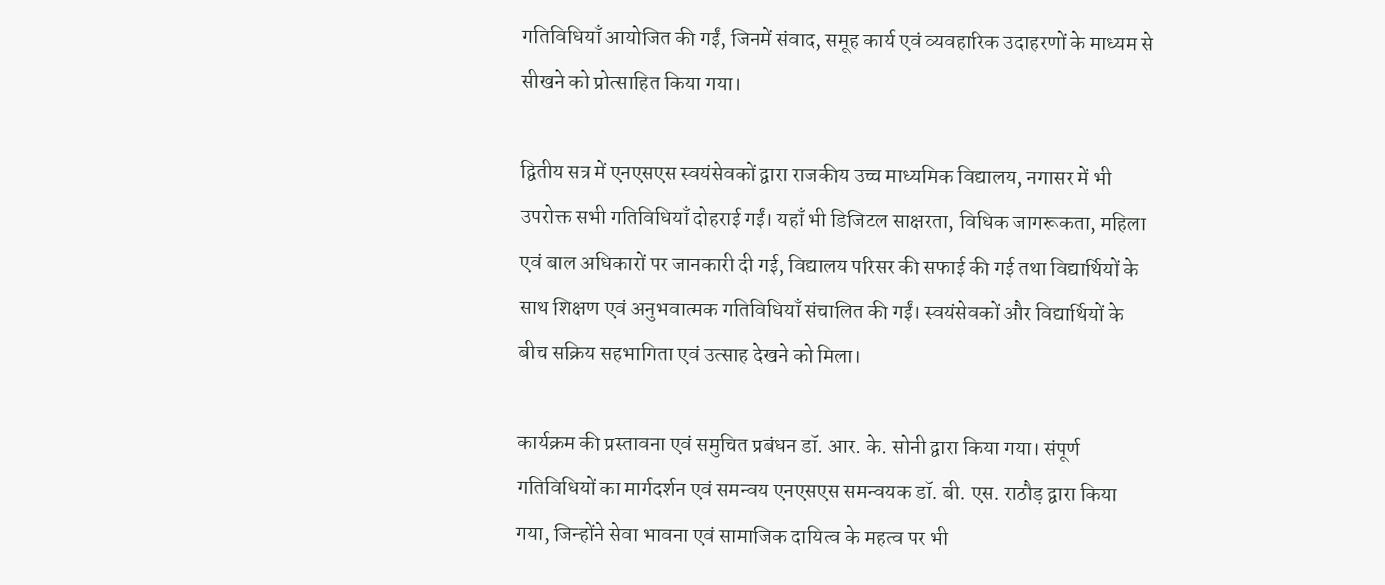गतिविधियाँ आयोजित की गईं, जिनमें संवाद, समूह कार्य एवं व्यवहारिक उदाहरणों के माध्यम से सीखने को प्रोत्साहित किया गया।

द्वितीय सत्र में एनएसएस स्वयंसेवकों द्वारा राजकीय उच्च माध्यमिक विद्यालय, नगासर में भी उपरोक्त सभी गतिविधियाँ दोहराई गईं। यहाँ भी डिजिटल साक्षरता, विधिक जागरूकता, महिला एवं बाल अधिकारों पर जानकारी दी गई, विद्यालय परिसर की सफाई की गई तथा विद्यार्थियों के साथ शिक्षण एवं अनुभवात्मक गतिविधियाँ संचालित की गईं। स्वयंसेवकों और विद्यार्थियों के बीच सक्रिय सहभागिता एवं उत्साह देखने को मिला।

कार्यक्रम की प्रस्तावना एवं समुचित प्रबंधन डॉ. आर. के. सोनी द्वारा किया गया। संपूर्ण गतिविधियों का मार्गदर्शन एवं समन्वय एनएसएस समन्वयक डॉ. बी. एस. राठौड़ द्वारा किया गया, जिन्होंने सेवा भावना एवं सामाजिक दायित्व के महत्व पर भी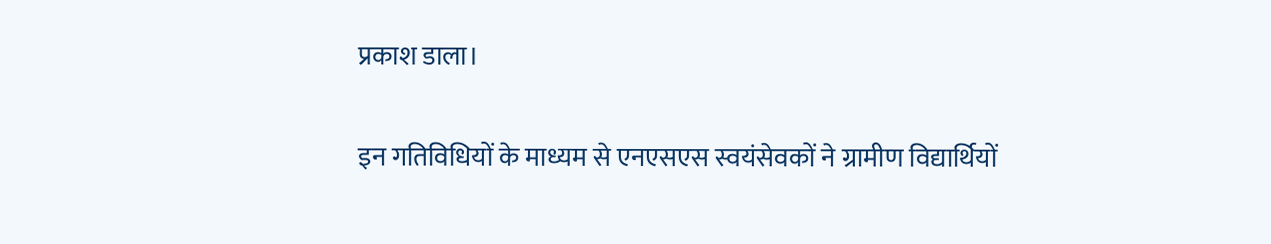प्रकाश डाला।

इन गतिविधियों के माध्यम से एनएसएस स्वयंसेवकों ने ग्रामीण विद्यार्थियों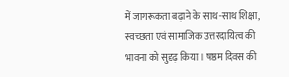में जागरूकता बढ़ाने के साथ-साथ शिक्षा, स्वच्छता एवं सामाजिक उत्तरदायित्व की भावना को सुदृढ़ किया। षष्ठम दिवस की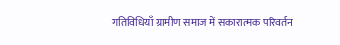गतिविधियाँ ग्रामीण समाज में सकारात्मक परिवर्तन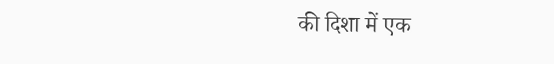की दिशा में एक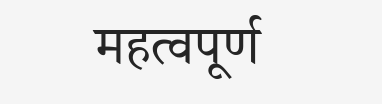महत्वपूर्ण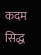कदम सिद्ध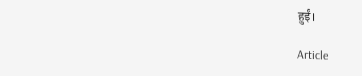हुईं।

Article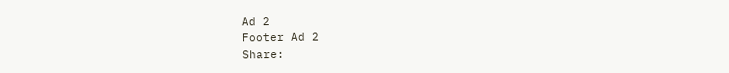Ad 2
Footer Ad 2
Share: